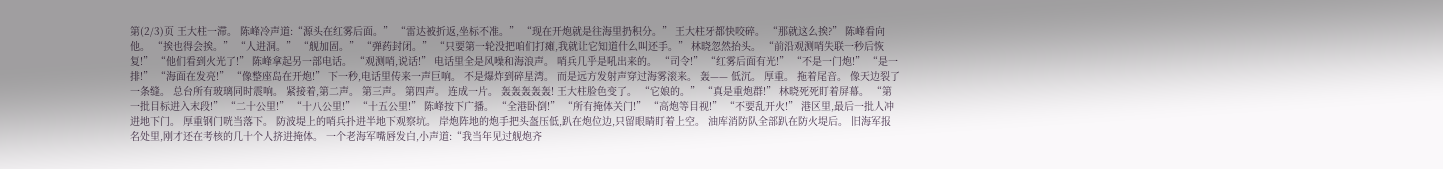第(2/3)页 王大柱一滞。 陈峰冷声道:“源头在红雾后面。” “雷达被折返,坐标不准。” “现在开炮就是往海里扔积分。” 王大柱牙都快咬碎。 “那就这么挨?” 陈峰看向他。 “挨也得会挨。” “人进洞。” “舰加固。” “弹药封闭。” “只要第一轮没把咱们打瘫,我就让它知道什么叫还手。” 林晓忽然抬头。 “前沿观测哨失联一秒后恢复!” “他们看到火光了!” 陈峰拿起另一部电话。 “观测哨,说话!” 电话里全是风噪和海浪声。 哨兵几乎是吼出来的。 “司令!” “红雾后面有光!” “不是一门炮!” “是一排!” “海面在发亮!” “像整座岛在开炮!” 下一秒,电话里传来一声巨响。 不是爆炸到碎星湾。 而是远方发射声穿过海雾滚来。 轰—— 低沉。 厚重。 拖着尾音。 像天边裂了一条缝。 总台所有玻璃同时震响。 紧接着,第二声。 第三声。 第四声。 连成一片。 轰轰轰轰轰! 王大柱脸色变了。 “它娘的。” “真是重炮群!” 林晓死死盯着屏幕。 “第一批目标进入末段!” “二十公里!” “十八公里!” “十五公里!” 陈峰按下广播。 “全港卧倒!” “所有掩体关门!” “高炮等目视!” “不要乱开火!” 港区里,最后一批人冲进地下门。 厚重钢门咣当落下。 防波堤上的哨兵扑进半地下观察坑。 岸炮阵地的炮手把头盔压低,趴在炮位边,只留眼睛盯着上空。 油库消防队全部趴在防火堤后。 旧海军报名处里,刚才还在考核的几十个人挤进掩体。 一个老海军嘴唇发白,小声道:“我当年见过舰炮齐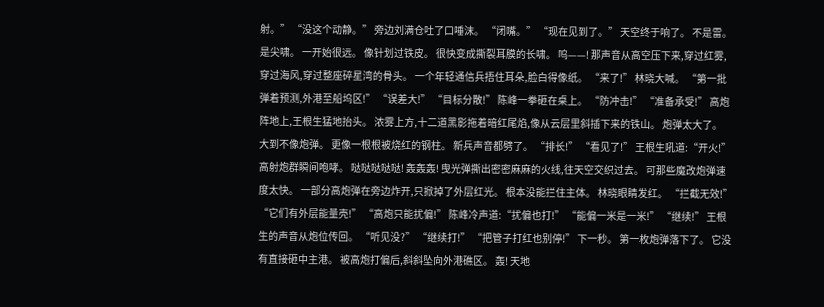射。” “没这个动静。” 旁边刘满仓吐了口唾沫。 “闭嘴。” “现在见到了。” 天空终于响了。 不是雷。 是尖啸。 一开始很远。 像针划过铁皮。 很快变成撕裂耳膜的长啸。 呜——! 那声音从高空压下来,穿过红雾,穿过海风,穿过整座碎星湾的骨头。 一个年轻通信兵捂住耳朵,脸白得像纸。 “来了!” 林晓大喊。 “第一批弹着预测,外港至船坞区!” “误差大!” “目标分散!” 陈峰一拳砸在桌上。 “防冲击!” “准备承受!” 高炮阵地上,王根生猛地抬头。 浓雾上方,十二道黑影拖着暗红尾焰,像从云层里斜插下来的铁山。 炮弹太大了。 大到不像炮弹。 更像一根根被烧红的钢柱。 新兵声音都劈了。 “排长!” “看见了!” 王根生吼道:“开火!” 高射炮群瞬间咆哮。 哒哒哒哒哒! 轰轰轰! 曳光弹撕出密密麻麻的火线,往天空交织过去。 可那些魔改炮弹速度太快。 一部分高炮弹在旁边炸开,只掀掉了外层红光。 根本没能拦住主体。 林晓眼睛发红。 “拦截无效!” “它们有外层能量壳!” “高炮只能扰偏!” 陈峰冷声道:“扰偏也打!” “能偏一米是一米!” “继续!” 王根生的声音从炮位传回。 “听见没?” “继续打!” “把管子打红也别停!” 下一秒。 第一枚炮弹落下了。 它没有直接砸中主港。 被高炮打偏后,斜斜坠向外港礁区。 轰! 天地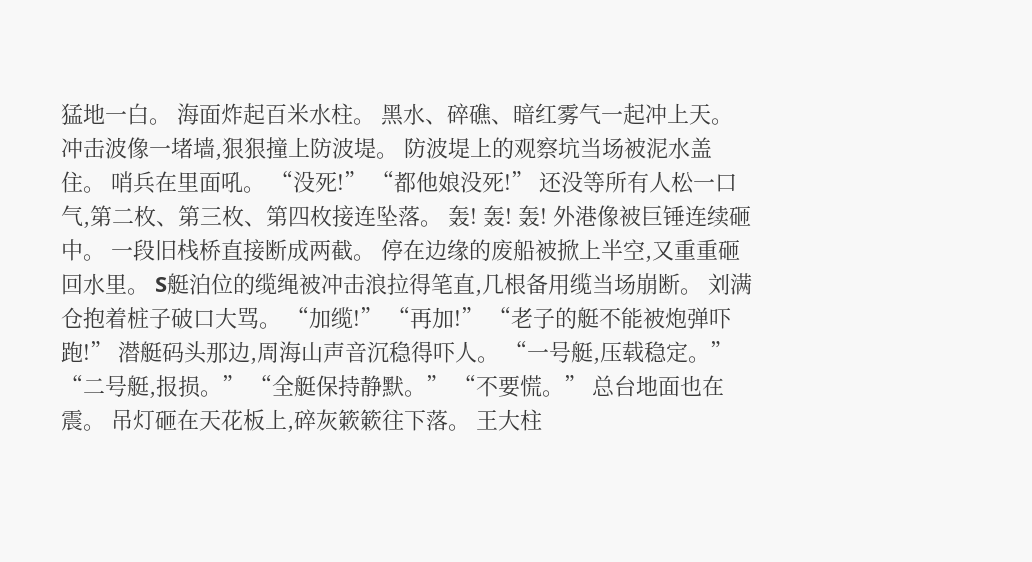猛地一白。 海面炸起百米水柱。 黑水、碎礁、暗红雾气一起冲上天。 冲击波像一堵墙,狠狠撞上防波堤。 防波堤上的观察坑当场被泥水盖住。 哨兵在里面吼。 “没死!” “都他娘没死!” 还没等所有人松一口气,第二枚、第三枚、第四枚接连坠落。 轰! 轰! 轰! 外港像被巨锤连续砸中。 一段旧栈桥直接断成两截。 停在边缘的废船被掀上半空,又重重砸回水里。 S艇泊位的缆绳被冲击浪拉得笔直,几根备用缆当场崩断。 刘满仓抱着桩子破口大骂。 “加缆!” “再加!” “老子的艇不能被炮弹吓跑!” 潜艇码头那边,周海山声音沉稳得吓人。 “一号艇,压载稳定。” “二号艇,报损。” “全艇保持静默。” “不要慌。” 总台地面也在震。 吊灯砸在天花板上,碎灰簌簌往下落。 王大柱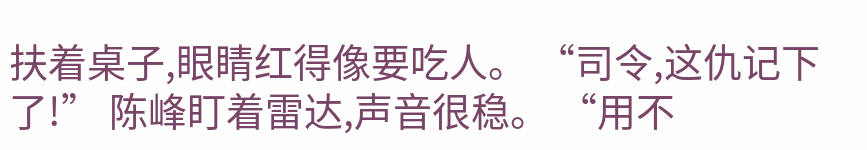扶着桌子,眼睛红得像要吃人。 “司令,这仇记下了!” 陈峰盯着雷达,声音很稳。 “用不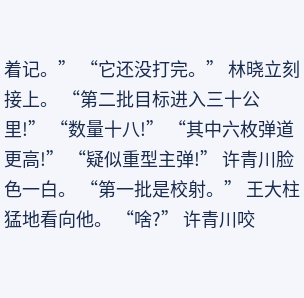着记。” “它还没打完。” 林晓立刻接上。 “第二批目标进入三十公里!” “数量十八!” “其中六枚弹道更高!” “疑似重型主弹!” 许青川脸色一白。 “第一批是校射。” 王大柱猛地看向他。 “啥?” 许青川咬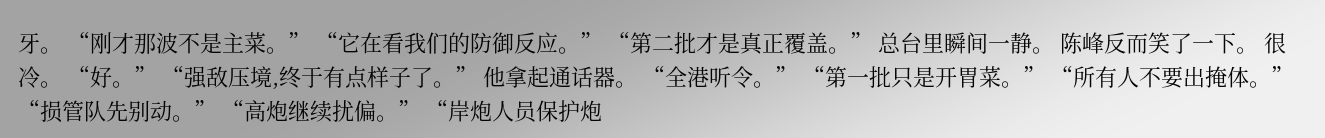牙。 “刚才那波不是主菜。” “它在看我们的防御反应。” “第二批才是真正覆盖。” 总台里瞬间一静。 陈峰反而笑了一下。 很冷。 “好。” “强敌压境,终于有点样子了。” 他拿起通话器。 “全港听令。” “第一批只是开胃菜。” “所有人不要出掩体。” “损管队先别动。” “高炮继续扰偏。” “岸炮人员保护炮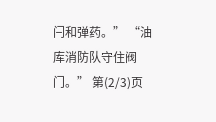闩和弹药。” “油库消防队守住阀门。” 第(2/3)页